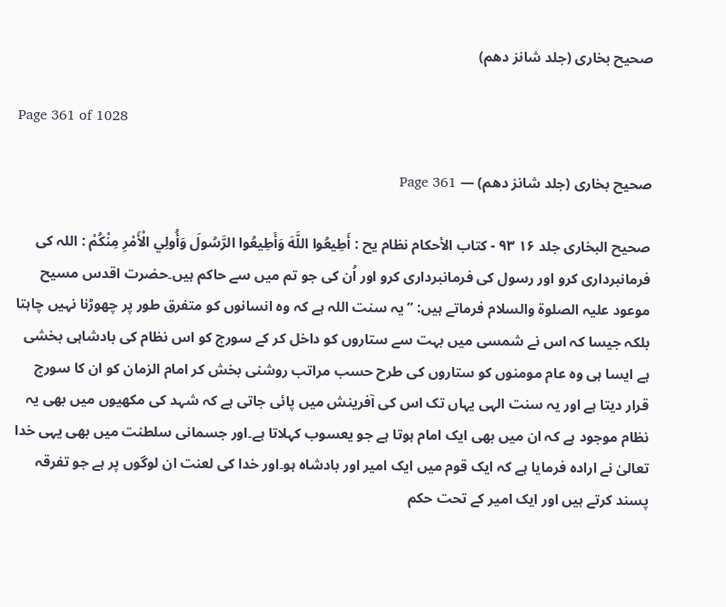صحیح بخاری (جلد شانز دھم)

Page 361 of 1028

صحیح بخاری (جلد شانز دھم) — Page 361

صحيح البخاری جلد ۱۶ ۹۳ - كتاب الأحكام نظام يح : أَطِيعُوا اللَّهَ وَأَطِيعُوا الرَّسُولَ وَأُولِي الْأَمْرِ مِنْكُمْ : اللہ کی فرمانبرداری کرو اور رسول کی فرمانبرداری کرو اور اُن کی جو تم میں سے حاکم ہیں۔حضرت اقدس مسیح موعود علیہ الصلوۃ والسلام فرماتے ہیں: ” یہ سنت اللہ ہے کہ وہ انسانوں کو متفرق طور پر چھوڑنا نہیں چاہتا بلکہ جیسا کہ اس نے شمسی میں بہت سے ستاروں کو داخل کر کے سورج کو اس نظام کی بادشاہی بخشی ہے ایسا ہی وہ عام مومنوں کو ستاروں کی طرح حسب مراتب روشنی بخش کر امام الزمان کو ان کا سورج قرار دیتا ہے اور یہ سنت الہی یہاں تک اس کی آفرینش میں پائی جاتی ہے کہ شہد کی مکھیوں میں بھی یہ نظام موجود ہے کہ ان میں بھی ایک امام ہوتا ہے جو یعسوب کہلاتا ہے۔اور جسمانی سلطنت میں بھی یہی خدا تعالیٰ نے ارادہ فرمایا ہے کہ ایک قوم میں ایک امیر اور بادشاہ ہو۔اور خدا کی لعنت ان لوگوں پر ہے جو تفرقہ پسند کرتے ہیں اور ایک امیر کے تحت حکم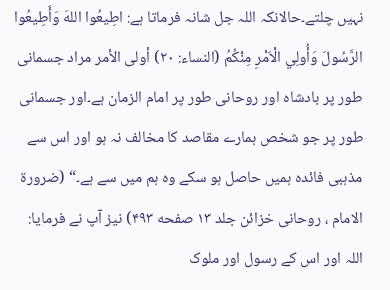نہیں چلتے۔حالانکہ اللہ جل شانہ فرماتا ہے: اطِيعُوا اللهَ وَأَطِيعُوا الرَّسُولَ وَأُولِي الْاَمْرِ مِنْكُمُ (النساء: ٢٠) أولى الأمر مراد جسمانی طور پر بادشاہ اور روحانی طور پر امام الزمان ہے۔اور جسمانی طور پر جو شخص ہمارے مقاصد کا مخالف نہ ہو اور اس سے مذہبی فائدہ ہمیں حاصل ہو سکے وہ ہم میں سے ہے۔“ (ضرورۃ الامام ، روحانی خزائن جلد ۱۳ صفحه ۴۹۳) نیز آپ نے فرمایا: اللہ اور اس کے رسول اور ملوک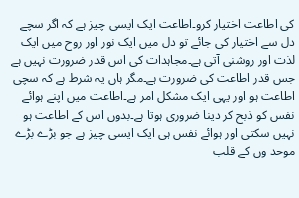کی اطاعت اختیار کرو۔اطاعت ایک ایسی چیز ہے کہ اگر سچے دل سے اختیار کی جائے تو دل میں ایک نور اور روح میں ایک لذت اور روشنی آتی ہے۔مجاہدات کی اس قدر ضرورت نہیں ہے جس قدر اطاعت کی ضرورت ہے۔مگر ہاں یہ شرط ہے کہ سچی اطاعت ہو اور یہی ایک مشکل امر ہے۔اطاعت میں اپنے ہوائے نفس کو ذبح کر دینا ضروری ہوتا ہے۔بدوں اس کے اطاعت ہو نہیں سکتی اور ہوائے نفس ہی ایک ایسی چیز ہے جو بڑے بڑے موحد وں کے قلب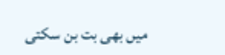میں بھی بت بن سکتی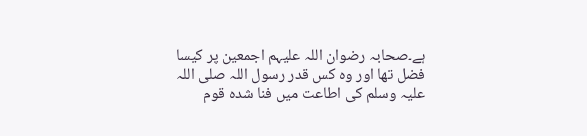ہے۔صحابہ رضوان اللہ علیہم اجمعین پر کیسا فضل تھا اور وہ کس قدر رسول اللہ صلی اللہ علیہ وسلم کی اطاعت میں فنا شدہ قوم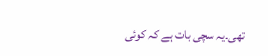تھی۔یہ سچی بات ہے کہ کوئی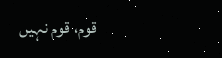قوم، قوم نہیں